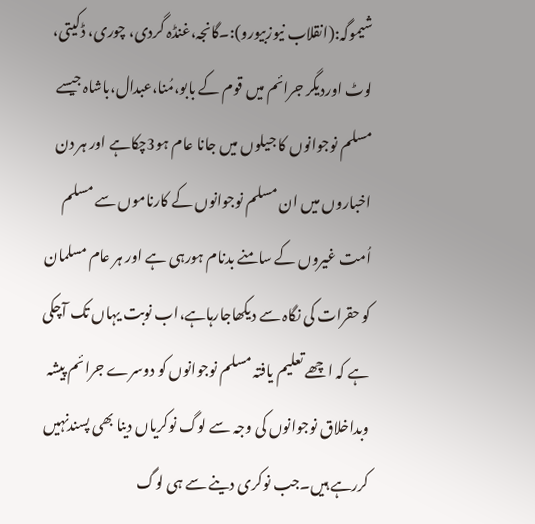شیموگہ:(انقلاب نیوزبیورو):۔گانجہ،غنڈہ گردی، چوری، ڈکیتی، لوٹ اوردیگر جرائم میں قوم کے بابو،مُنا،عبدال،باشاہ جیسے مسلم نوجوانوں کا جیلوں میں جانا عام ہو3چکاہے اور ہر دن اخباروں میں ان مسلم نوجوانوں کے کارناموں سے مسلم اُمت غیروں کے سامنے بدنام ہورہی ہے اور ہر عام مسلمان کو حقرات کی نگاہ سے دیکھاجارہاہے،اب نوبت یہاں تک آچکی ہے کہ اچھے تعلیم یافتہ مسلم نوجوانوں کو دوسرے جرائم پیشہ وبداخلاق نوجوانوں کی وجہ سے لوگ نوکریاں دینا بھی پسندنہیں کررہے ہیں۔جب نوکری دینے سے ہی لوگ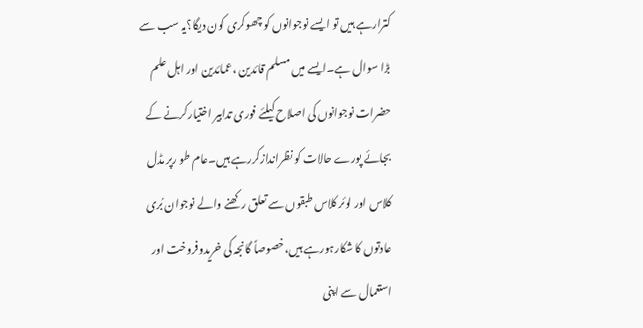کترارہے ہیں تو ایسے نوجوانوں کو چھوکری کون دیگا؟یہ سب سے بڑا سوال ہے۔ایسے میں مسلم قائدین ،عمائدین اور اہل علم حضرات نوجوانوں کی اصلاح کیلئے فوری تدابیر اختیارکرنے کے بجائے پورے حالات کو نظراندازکررہے ہیں۔عام طو رپر مڈل کلاس اور لوئر کلاس طبقوں سے تعلق رکھنے والے نوجوان بُری عادتوں کا شکارہورہے ہیں،خصوصاً گانجہ کی خریدوفروخت اور استعمال سے اپنی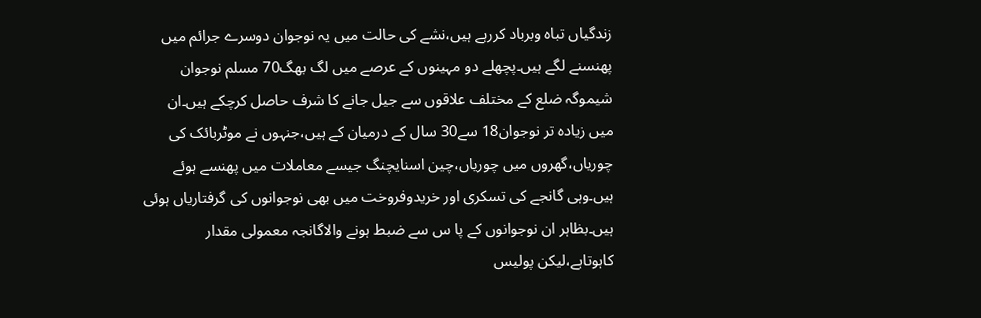زندگیاں تباہ وبرباد کررہے ہیں،نشے کی حالت میں یہ نوجوان دوسرے جرائم میں پھنسنے لگے ہیں۔پچھلے دو مہینوں کے عرصے میں لگ بھگ70 مسلم نوجوان شیموگہ ضلع کے مختلف علاقوں سے جیل جانے کا شرف حاصل کرچکے ہیں۔ان میں زیادہ تر نوجوان18 سے30 سال کے درمیان کے ہیں،جنہوں نے موٹربائک کی چوریاں،گھروں میں چوریاں،چین اسنایچنگ جیسے معاملات میں پھنسے ہوئے ہیں۔وہی گانجے کی تسکری اور خریدوفروخت میں بھی نوجوانوں کی گرفتاریاں ہوئی ہیں۔بظاہر ان نوجوانوں کے پا س سے ضبط ہونے والاگانجہ معمولی مقدار کاہوتاہے،لیکن پولیس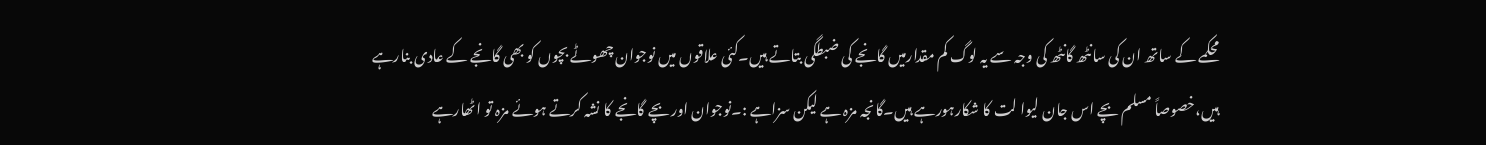محکمے کے ساتھ ان کی سانٹھ گانٹھ کی وجہ سے یہ لوگ کم مقدارمیں گانجے کی ضبطگی بتاتے ہیں۔کئی علاقوں میں نوجوان چھوٹے بچوں کو بھی گانجے کے عادی بنارہے ہیں،خصوصاً مسلم بچے اس جان لیوا لت کا شکارہورہے ہیں۔گانجہ مزہ ہے لیکن سزاہے :۔نوجوان اور بچے گانجے کا نشہ کرتے ہوئے مزہ تو اٹھارہے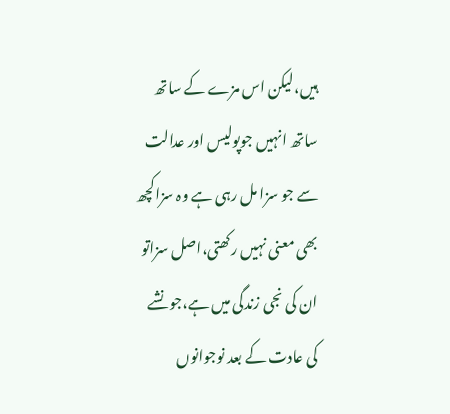ہیں،لیکن اس مزے کے ساتھ ساتھ انہیں جوپولیس اور عدالت سے جو سزا مل رہی ہے وہ سزاکچھ بھی معنی نہیں رکھتی،اصل سزاتو ان کی نجی زندگی میں ہے،جو نشے کی عادت کے بعد نوجوانوں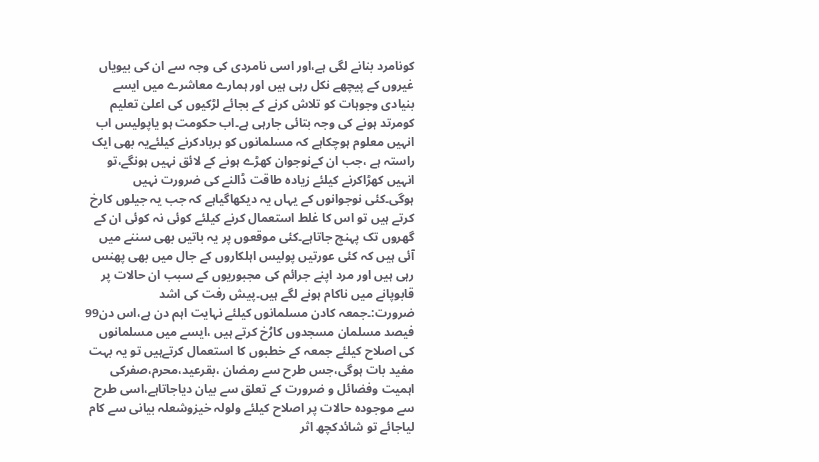کونامرد بنانے لگی ہے،اور اسی نامردی کی وجہ سے ان کی بیویاں غیروں کے پیچھے نکل رہی ہیں اور ہمارے معاشرے میں ایسے بنیادی وجوہات کو تلاش کرنے کے بجائے لڑکیوں کی اعلیٰ تعلیم کومرتد ہونے کی وجہ بتائی جارہی ہے۔اب حکومت ہو یاپولیس اب انہیں معلوم ہوچکاہے کہ مسلمانوں کو بربادکرنے کیلئےیہ بھی ایک راستہ ہے ،جب ان کےنوجوان کھڑے ہونے کے لائق نہیں ہونگے،تو انہیں کھڑاکرنے کیلئے زیادہ طاقت ڈالنے کی ضرورت نہیں ہوگی۔کئی نوجوانوں کے یہاں یہ دیکھاگیاہے کہ جب یہ جیلوں کارخ کرتے ہیں تو اس کا غلط استعمال کرنے کیلئے کوئی نہ کوئی ان کے گھروں تک پہنچ جاتاہے۔کئی موقعوں پر یہ باتیں بھی سننے میں آئی ہیں کہ کئی عورتیں پولیس اہلکاروں کے جال میں بھی پھنس رہی ہیں اور مرد اپنے جرائم کی مجبوریوں کے سبب ان حالات پر قابوپانے میں ناکام ہونے لگے ہیں۔پیش رفت کی اشد ضرورت:۔جمعہ کادن مسلمانوں کیلئے نہایت اہم دن ہے،اس دن99 فیصد مسلمان مسجدوں کارُخ کرتے ہیں ،ایسے میں مسلمانوں کی اصلاح کیلئے جمعہ کے خطبوں کا استعمال کرتےہیں تو یہ بہت مفید بات ہوگی،جس طرح سے رمضان ،بقرعید،محرم،صفرکی اہمیت وفضائل و ضرورت کے تعلق سے بیان دیاجاتاہے،اسی طرح سے موجودہ حالات پر اصلاح کیلئے ولولہ خیزوشعلہ بیانی سے کام لیاجائے تو شائدکچھ اثر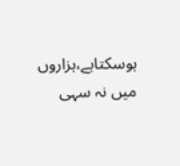ہوسکتاہے،ہزاروں میں نہ سہی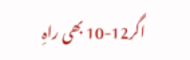اگر12-10 بھی راہِ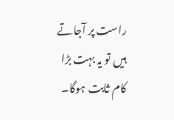راست پر آجاتے ہیں تو یہ بہت بڑا کام ثابت ہوگا۔